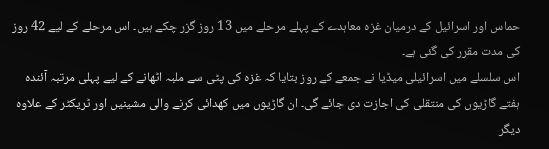حماس اور اسرائیل کے درمیان غزہ معاہدے کے پہلے مرحلے میں 13 روز گزر چکے ہیں۔ اس مرحلے کے لیے 42 روز کی مدت مقرر کی گئی ہے۔
اس سلسلے میں اسرائیلی میڈیا نے جمعے کے روز بتایا کہ غزہ کی پٹی سے ملبہ اٹھانے کے لیے پہلی مرتبہ آئندہ ہفتے گاڑیوں کی منتقلی کی اجازت دی جائے گی۔ ان گاڑیوں میں کھدائی کرنے والی مشینیں اور ٹریکٹر کے علاوہ دیگر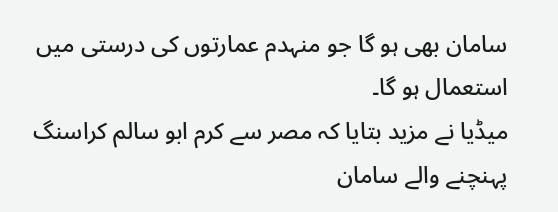سامان بھی ہو گا جو منہدم عمارتوں کی درستی میں استعمال ہو گا۔
میڈیا نے مزید بتایا کہ مصر سے کرم ابو سالم کراسنگ پہنچنے والے سامان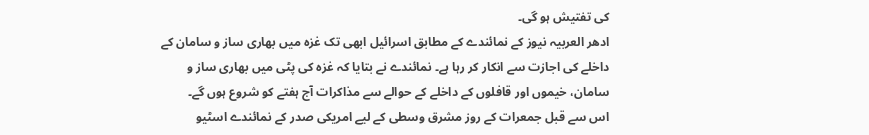کی تفتیش ہو گی۔
ادھر العربیہ نیوز کے نمائندے کے مطابق اسرائیل ابھی تک غزہ میں بھاری ساز و سامان کے داخلے کی اجازت سے انکار کر رہا ہے۔ نمائندے نے بتایا کہ غزہ کی پٹی میں بھاری ساز و سامان، خیموں اور قافلوں کے داخلے کے حوالے سے مذاکرات آج ہفتے کو شروع ہوں گے۔
اس سے قبل جمعرات کے روز مشرق وسطی کے لیے امریکی صدر کے نمائندے اسٹیو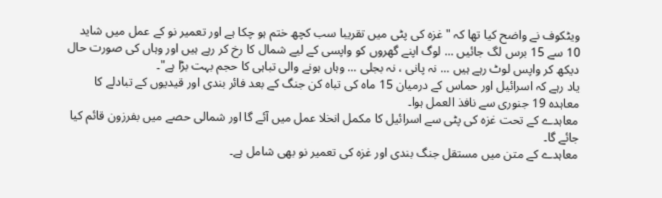ویٹکوف نے واضح کیا تھا کہ "غزہ کی پٹی میں تقریبا سب کچھ ختم ہو چکا ہے اور تعمیر نو کے عمل میں شاید 10 سے 15 برس لگ جائیں ... لوگ اپنے گھروں کو واپسی کے لیے شمال کا رخ کر رہے ہیں اور وہاں کی صورت حال دیکھ کر واپس لوٹ رہے ہیں ... نہ پانی ، نہ بجلی ... وہاں ہونے والی تباہی کا حجم بہت بڑا ہے"۔
یاد رہے کہ اسرائیل اور حماس کے درمیان 15 ماہ کی تباہ کن جنگ کے بعد فائر بندی اور قیدیوں کے تبادلے کا معاہدہ 19 جنوری سے نافذ العمل ہوا۔
معاہدے کے تحت غزہ کی پٹی سے اسرائیل کا مکمل انخلا عمل میں آئے گا اور شمالی حصے میں بفرزون قائم کیا جائے گا۔
معاہدے کے متن میں مستقل جنگ بندی اور غزہ کی تعمیر نو بھی شامل ہے۔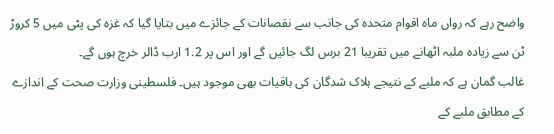واضح رہے کہ رواں ماہ اقوام متحدہ کی جانب سے نقصانات کے جائزے میں بتایا گیا کہ غزہ کی پٹی میں 5 کروڑ ٹن سے زیادہ ملبہ اٹھانے میں تقریبا 21 برس لگ جائیں گے اور اس پر 1.2 ارب ڈالر خرچ ہوں گے۔
غالب گمان ہے کہ ملبے کے نتیجے ہلاک شدگان کی باقیات بھی موجود ہیں۔ فلسطینی وزارت صحت کے اندازے کے مطابق ملبے کے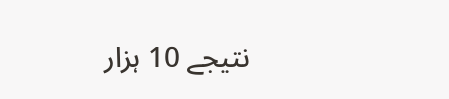نتیجے 10 ہزار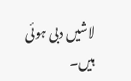لاشیں دبی ہوئی ہیں۔